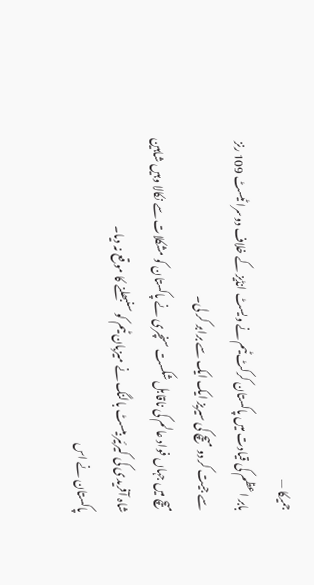جمیکا —
بابر اعظم کی قیادت میں پاکستان کرکٹ ٹیم نے ویسٹ انڈیز کے خلاف دوسرا ٹیسٹ 109 رنز سے جیت کر دو میچ کی سیریز ایک ایک سے برابر کر لی۔
میچ میں جہاں فواد عالم کی ناقابل شکست سنچری نے پاکستان کو مشکلات سے نکالا وہیں شاہین شاہ آفریدی کی کیرئیر بیسٹ بالنگ نے میزبان ٹیم کو سنبھلنے کا موقع نہ دیا۔
پاکستان نے اس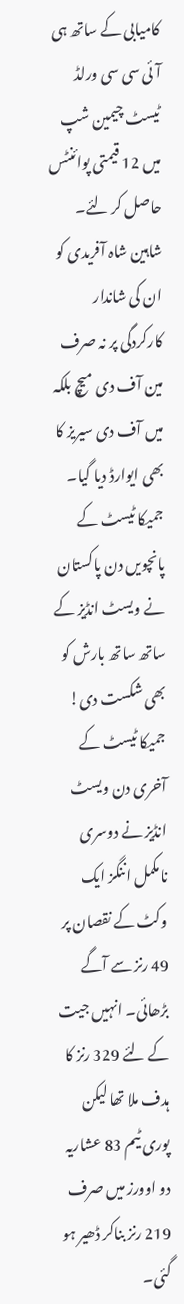کامیابی کے ساتھ ہی آئی سی سی ورلڈ ٹیسٹ چیمین شپ میں 12 قیمتی پوائنٹس حاصل کر لئے۔ شاہین شاہ آفریدی کو ان کی شاندار کارکردگی پر نہ صرف مین آف دی میچ بلکہ میں آف دی سیریز کا بھی ایوارڈ دیا گیا۔
جمیکا ٹیسٹ کے پانچویں دن پاکستان نے ویسٹ انڈیز کے ساتھ ساتھ بارش کو بھی شکست دی!
جمیکا ٹیسٹ کے آخری دن ویسٹ انڈیز نے دوسری نامکمل اننگز ایک وکٹ کے نقصان پر 49 رنز سے آگے بڑھائی۔ انہیں جیت کے لئے 329 رنز کا ہدف ملا تھا لیکن پوری ٹیم 83 عشاریہ دو اوورز میں صرف 219 رنز بناکر ڈھیر ہو گئی۔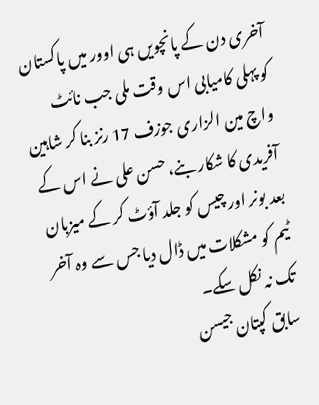آخری دن کے پانچویں ہی اوور میں پاکستان کو پہلی کامیابی اس وقت ملی جب نائٹ واچ مین الزاری جوزف 17 رنز بنا کر شاہین آفریدی کا شکار بنے، حسن علی نے اس کے بعد بونر اور چیس کو جلد آؤٹ کر کے میزبان ٹیم کو مشکلات میں ڈال دیا جس سے وہ آخر تک نہ نکل سکے۔
سابق کپتان جیسن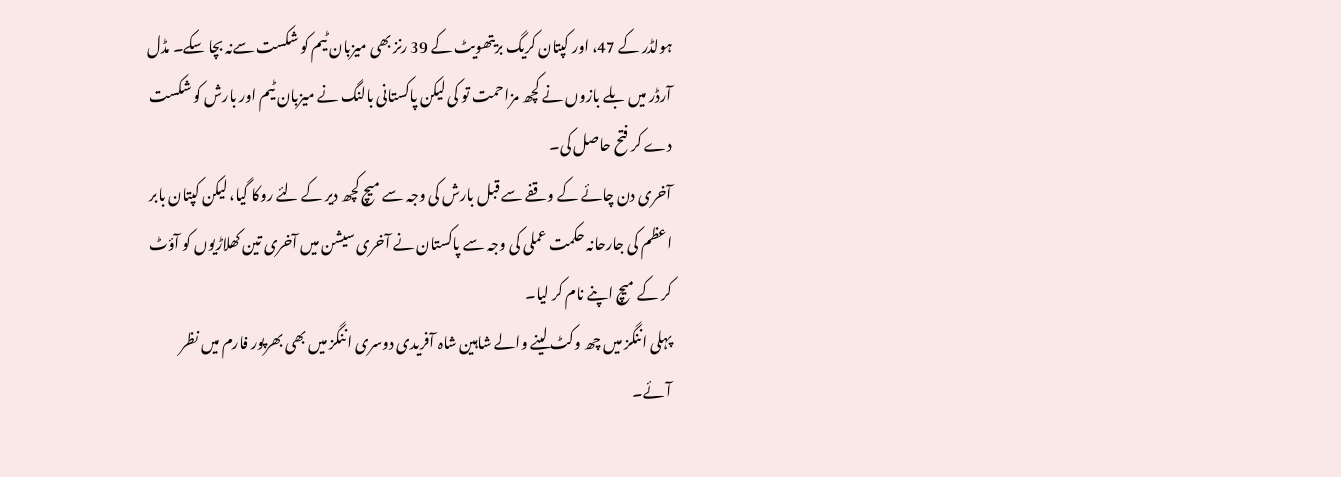ہولڈر کے 47، اور کپتان کریگ بریتھویٹ کے 39 رنز بھی میزبان ٹیم کو شکست سےنہ بچا سکے۔ مڈل آرڈر میں بلے بازوں نے کچھ مزاحمت تو کی لیکن پاکستانی بالنگ نے میزبان ٹیم اور بارش کو شکست دے کر فتح حاصل کی۔
آخری دن چائے کے وقفے سے قبل بارش کی وجہ سے میچ کچھ دیر کے لئے روکا گیا، لیکن کپتان بابر اعظم کی جارحانہ حکمت عملی کی وجہ سے پاکستان نے آخری سیشن میں آخری تین کھلاڑیوں کو آؤٹ کر کے میچ اپنے نام کر لیا۔
پہلی اننگز میں چھ وکٹ لینے والے شاہین شاہ آفریدی دوسری اننگز میں بھی بھرپور فارم میں نظر آئے۔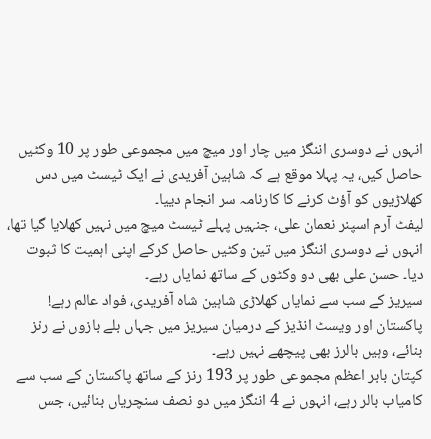انہوں نے دوسری اننگز میں چار اور میچ میں مجموعی طور پر 10 وکٹیں حاصل کیں، یہ پہلا موقع ہے کہ شاہین آفریدی نے ایک ٹیسٹ میں دس کھلاڑیوں کو آؤٹ کرنے کا کارنامہ سر انجام دییا۔
لیفٹ آرم اسپنر نعمان علی، جنہیں پہلے ٹیسٹ میچ میں نہیں کھلایا گیا تھا، انہوں نے دوسری اننگز میں تین وکٹیں حاصل کرکے اپنی اہمیت کا ثبوت دیا۔ حسن علی بھی دو وکٹوں کے ساتھ نمایاں رہے۔
سیریز کے سب سے نمایاں کھلاڑی شاہین شاہ آفریدی، فواد عالم رہے!
پاکستان اور ویسٹ انڈیز کے درمیان سیریز میں جہاں بلے بازوں نے رنز بنائے، وہیں بالرز بھی پیچھے نہیں رہے۔
کپتان بابر اعظم مجموعی طور پر 193 رنز کے ساتھ پاکستان کے سب سے کامیاب بالر رہے، انہوں نے 4 اننگز میں دو نصف سنچریاں بنائیں، جس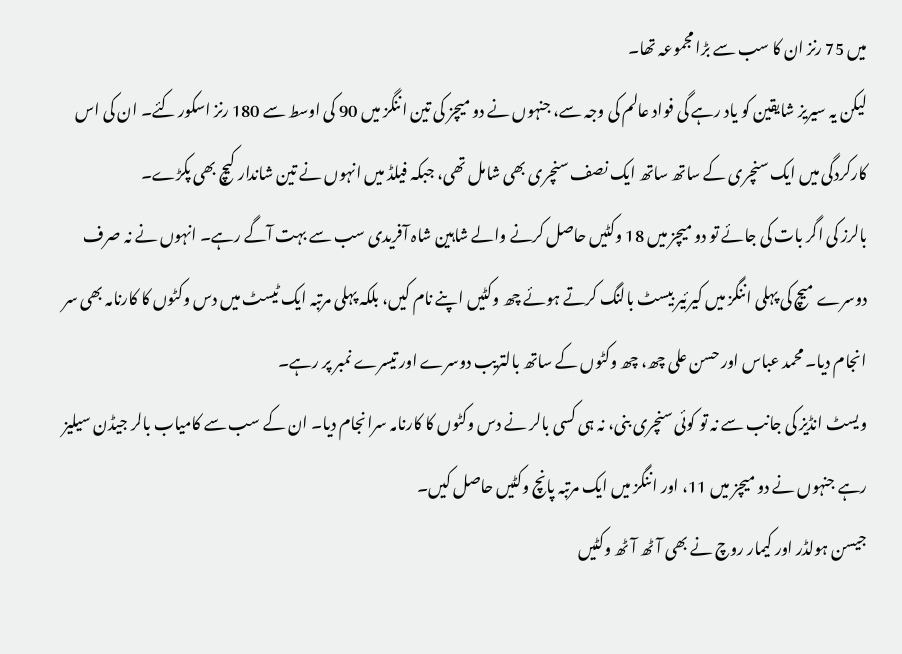میں 75 رنز ان کا سب سے بڑا مجموعہ تھا۔
لیکن یہ سیریز شایقین کو یاد رہے گی فواد عالم کی وجہ سے، جنہوں نے دو میچز کی تین اننگز میں 90 کی اوسط سے 180 رنز اسکور کئے۔ ان کی اس کارکردگی میں ایک سنچری کے ساتھ ساتھ ایک نصف سنچری بھی شامل تھی، جبکہ فیلڈ میں انہوں نے تین شاندار کیچ بھی پکڑے۔
بالرز کی اگر بات کی جائے تو دو میچز میں 18 وکٹیں حاصل کرنے والے شاہین شاہ آفریدی سب سے بہت آگے رہے۔ انہوں نے نہ صرف دوسرے میچ کی پہلی اننگز میں کیرئیر بیسٹ بالنگ کرتے ہوئے چھ وکٹیں اپنے نام کیں، بلکہ پہلی مرتبہ ایک ٹیسٹ میں دس وکٹوں کا کارنامہ بھی سر انجام دیا۔ محمد عباس اور حسن علی چھ، چھ وکٹوں کے ساتھ بالتریب دوسرے اور تیسرے نمبر پر رہے۔
ویسٹ انڈیز کی جانب سے نہ تو کوئی سنچری بنی، نہ ہی کسی بالر نے دس وکٹوں کا کارنامہ سرانجام دیا۔ ان کے سب سے کامیاب بالر جیڈن سیلیز رہے جنہوں نے دو میچز میں 11، اور اننگز میں ایک مرتبہ پانچ وکٹیں حاصل کیں۔
جیسن ہولڈر اور کیمار روچ نے بھی آٹھ آٹھ وکٹیں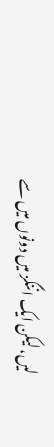لیں، لیکن ایک اننگز میں دونوں میں سے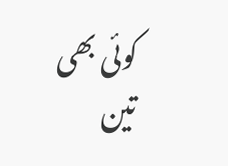کوئی بھی تین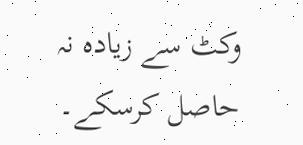وکٹ سے زیادہ نہ حاصل کرسکے۔